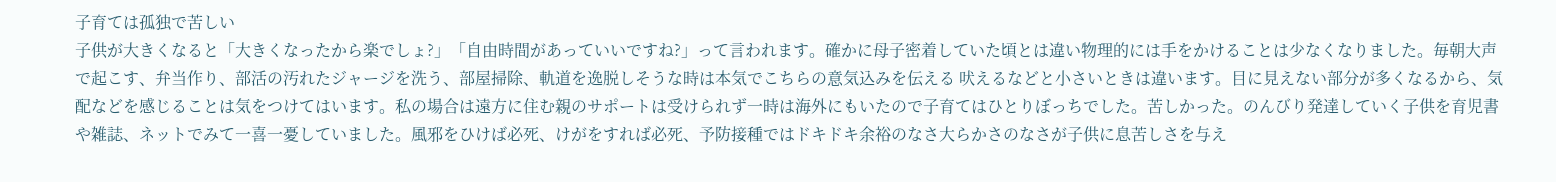子育ては孤独で苦しい
子供が大きくなると「大きくなったから楽でしょ?」「自由時間があっていいですね?」って言われます。確かに母子密着していた頃とは違い物理的には手をかけることは少なくなりました。毎朝大声で起こす、弁当作り、部活の汚れたジャージを洗う、部屋掃除、軌道を逸脱しそうな時は本気でこちらの意気込みを伝える 吠えるなどと小さいときは違います。目に見えない部分が多くなるから、気配などを感じることは気をつけてはいます。私の場合は遠方に住む親のサポートは受けられず一時は海外にもいたので子育てはひとりぼっちでした。苦しかった。のんびり発達していく子供を育児書や雑誌、ネットでみて一喜一憂していました。風邪をひけば必死、けがをすれば必死、予防接種ではドキドキ余裕のなさ大らかさのなさが子供に息苦しさを与え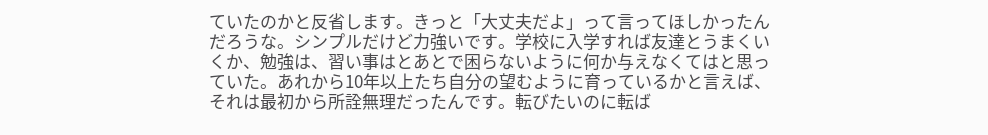ていたのかと反省します。きっと「大丈夫だよ」って言ってほしかったんだろうな。シンプルだけど力強いです。学校に入学すれば友達とうまくいくか、勉強は、習い事はとあとで困らないように何か与えなくてはと思っていた。あれから10年以上たち自分の望むように育っているかと言えば、それは最初から所詮無理だったんです。転びたいのに転ば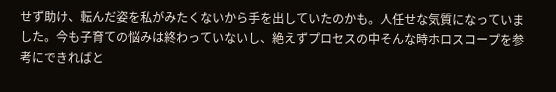せず助け、転んだ姿を私がみたくないから手を出していたのかも。人任せな気質になっていました。今も子育ての悩みは終わっていないし、絶えずプロセスの中そんな時ホロスコープを参考にできればと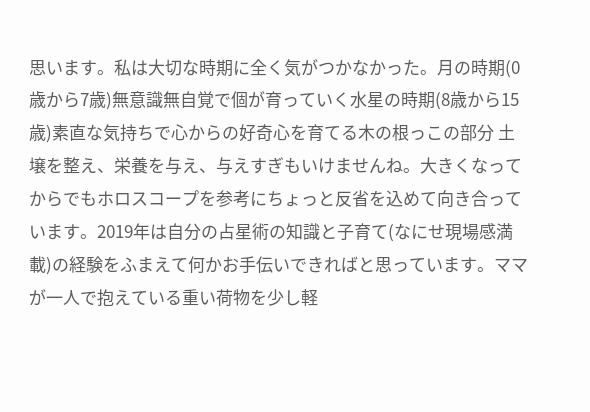思います。私は大切な時期に全く気がつかなかった。月の時期(0歳から7歳)無意識無自覚で個が育っていく水星の時期(8歳から15歳)素直な気持ちで心からの好奇心を育てる木の根っこの部分 土壌を整え、栄養を与え、与えすぎもいけませんね。大きくなってからでもホロスコープを参考にちょっと反省を込めて向き合っています。2019年は自分の占星術の知識と子育て(なにせ現場感満載)の経験をふまえて何かお手伝いできればと思っています。ママが一人で抱えている重い荷物を少し軽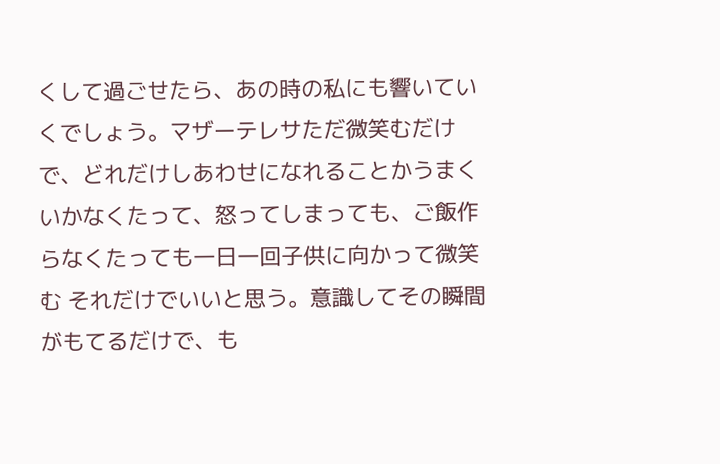くして過ごせたら、あの時の私にも響いていくでしょう。マザーテレサただ微笑むだけで、どれだけしあわせになれることかうまくいかなくたって、怒ってしまっても、ご飯作らなくたっても一日一回子供に向かって微笑む それだけでいいと思う。意識してその瞬間がもてるだけで、も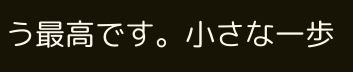う最高です。小さな一歩